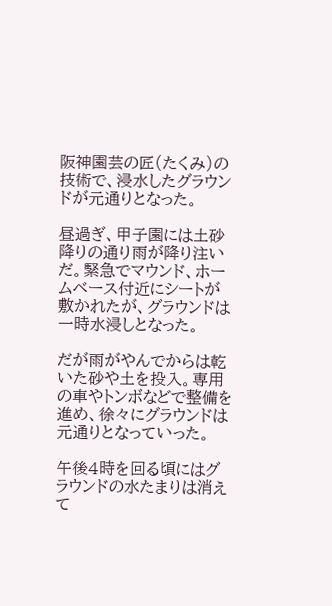阪神園芸の匠(たくみ)の技術で、浸水したグラウンドが元通りとなった。

昼過ぎ、甲子園には土砂降りの通り雨が降り注いだ。緊急でマウンド、ホームベース付近にシートが敷かれたが、グラウンドは一時水浸しとなった。

だが雨がやんでからは乾いた砂や土を投入。専用の車やトンボなどで整備を進め、徐々にグラウンドは元通りとなっていった。

午後4時を回る頃にはグラウンドの水たまりは消えて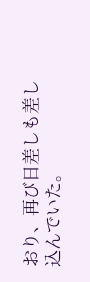おり、再び日差しも差し込んでいた。